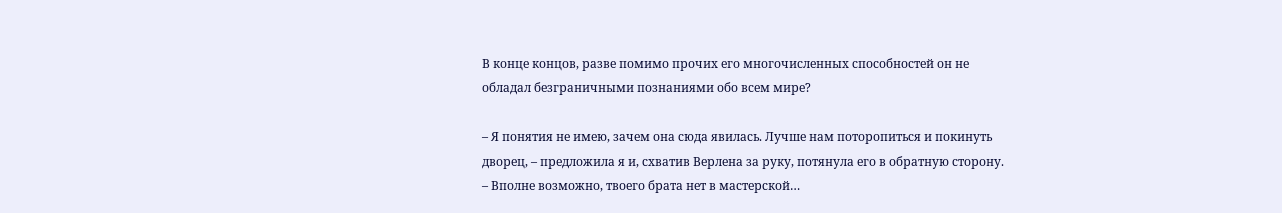В конце концов, разве помимо прочих его многочисленных способностей он не обладал безграничными познаниями обо всем мире?

– Я понятия не имею, зачем она сюда явилась. Лучше нам поторопиться и покинуть дворец, – предложила я и, схватив Верлена за руку, потянула его в обратную сторону. – Вполне возможно, твоего брата нет в мастерской…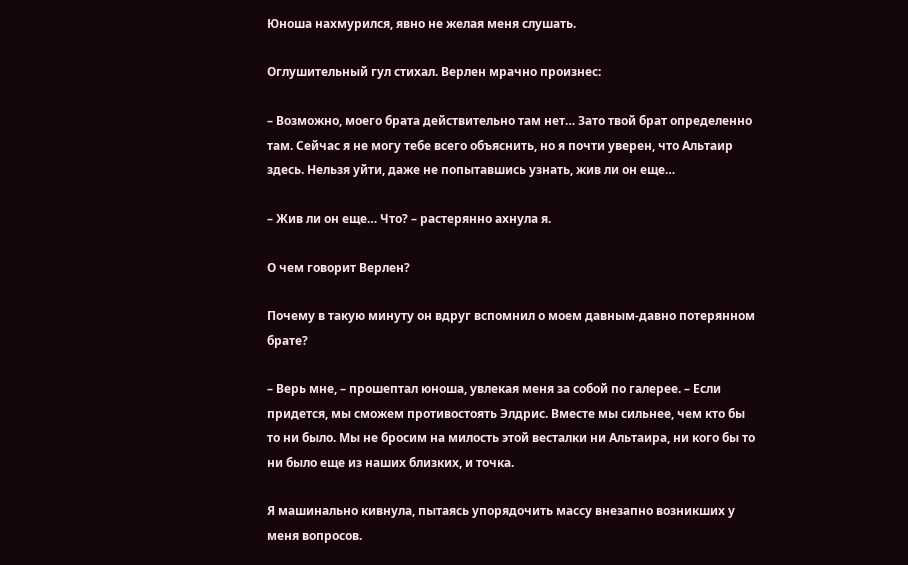Юноша нахмурился, явно не желая меня слушать.

Оглушительный гул стихал. Верлен мрачно произнес:

– Возможно, моего брата действительно там нет… Зато твой брат определенно там. Сейчас я не могу тебе всего объяснить, но я почти уверен, что Альтаир здесь. Нельзя уйти, даже не попытавшись узнать, жив ли он еще…

– Жив ли он еще… Что? – растерянно ахнула я.

О чем говорит Верлен?

Почему в такую минуту он вдруг вспомнил о моем давным-давно потерянном брате?

– Верь мне, – прошептал юноша, увлекая меня за собой по галерее. – Если придется, мы сможем противостоять Элдрис. Вместе мы сильнее, чем кто бы то ни было. Мы не бросим на милость этой весталки ни Альтаира, ни кого бы то ни было еще из наших близких, и точка.

Я машинально кивнула, пытаясь упорядочить массу внезапно возникших у меня вопросов.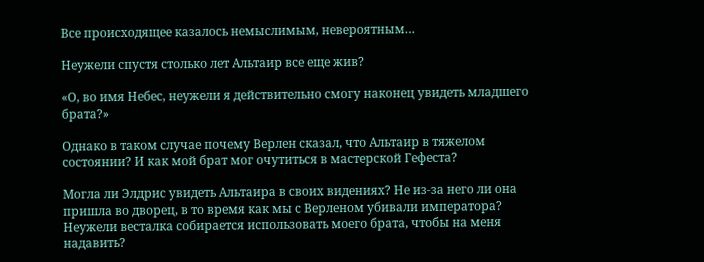Все происходящее казалось немыслимым, невероятным…

Неужели спустя столько лет Альтаир все еще жив?

«О, во имя Небес, неужели я действительно смогу наконец увидеть младшего брата?»

Однако в таком случае почему Верлен сказал, что Альтаир в тяжелом состоянии? И как мой брат мог очутиться в мастерской Гефеста?

Могла ли Элдрис увидеть Альтаира в своих видениях? Не из-за него ли она пришла во дворец, в то время как мы с Верленом убивали императора? Неужели весталка собирается использовать моего брата, чтобы на меня надавить?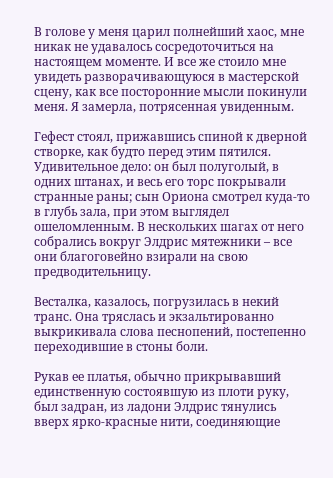В голове у меня царил полнейший хаос, мне никак не удавалось сосредоточиться на настоящем моменте. И все же стоило мне увидеть разворачивающуюся в мастерской сцену, как все посторонние мысли покинули меня. Я замерла, потрясенная увиденным.

Гефест стоял, прижавшись спиной к дверной створке, как будто перед этим пятился. Удивительное дело: он был полуголый, в одних штанах, и весь его торс покрывали странные раны; сын Ориона смотрел куда-то в глубь зала, при этом выглядел ошеломленным. В нескольких шагах от него собрались вокруг Элдрис мятежники – все они благоговейно взирали на свою предводительницу.

Весталка, казалось, погрузилась в некий транс. Она тряслась и экзальтированно выкрикивала слова песнопений, постепенно переходившие в стоны боли.

Рукав ее платья, обычно прикрывавший единственную состоявшую из плоти руку, был задран, из ладони Элдрис тянулись вверх ярко-красные нити, соединяющие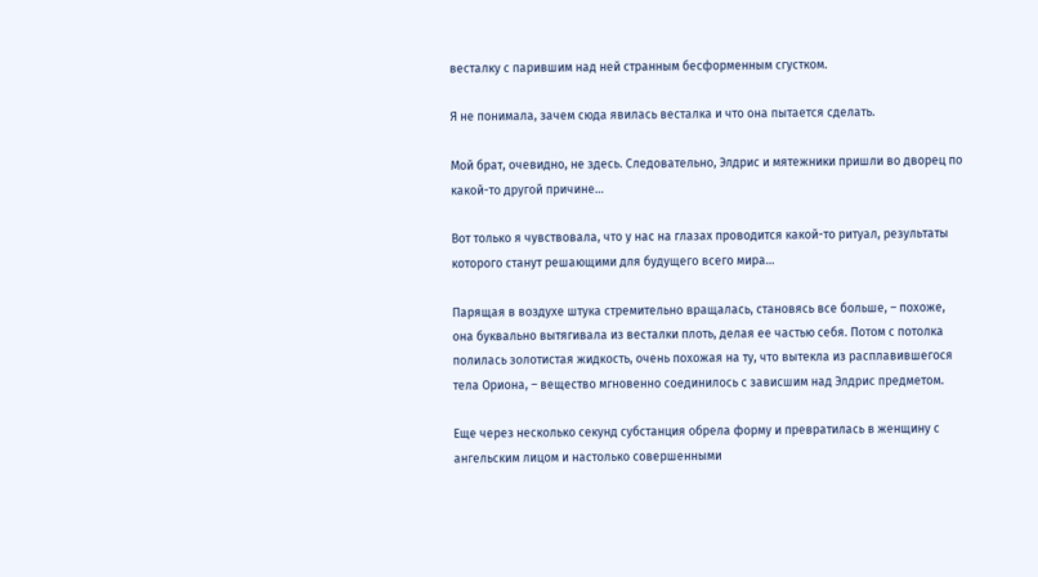весталку с парившим над ней странным бесформенным сгустком.

Я не понимала, зачем сюда явилась весталка и что она пытается сделать.

Мой брат, очевидно, не здесь. Следовательно, Элдрис и мятежники пришли во дворец по какой-то другой причине…

Вот только я чувствовала, что у нас на глазах проводится какой-то ритуал, результаты которого станут решающими для будущего всего мира…

Парящая в воздухе штука стремительно вращалась, становясь все больше, – похоже, она буквально вытягивала из весталки плоть, делая ее частью себя. Потом с потолка полилась золотистая жидкость, очень похожая на ту, что вытекла из расплавившегося тела Ориона, – вещество мгновенно соединилось с зависшим над Элдрис предметом.

Еще через несколько секунд субстанция обрела форму и превратилась в женщину с ангельским лицом и настолько совершенными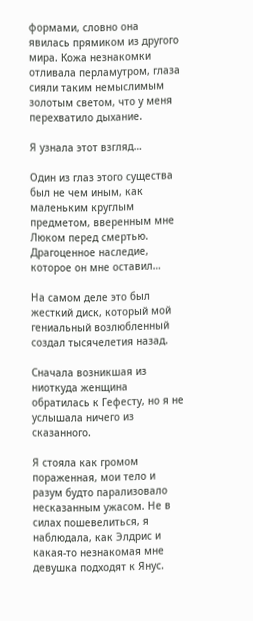формами, словно она явилась прямиком из другого мира. Кожа незнакомки отливала перламутром, глаза сияли таким немыслимым золотым светом, что у меня перехватило дыхание.

Я узнала этот взгляд…

Один из глаз этого существа был не чем иным, как маленьким круглым предметом, вверенным мне Люком перед смертью. Драгоценное наследие, которое он мне оставил…

На самом деле это был жесткий диск, который мой гениальный возлюбленный создал тысячелетия назад.

Сначала возникшая из ниоткуда женщина обратилась к Гефесту, но я не услышала ничего из сказанного.

Я стояла как громом пораженная, мои тело и разум будто парализовало несказанным ужасом. Не в силах пошевелиться, я наблюдала, как Элдрис и какая-то незнакомая мне девушка подходят к Янус.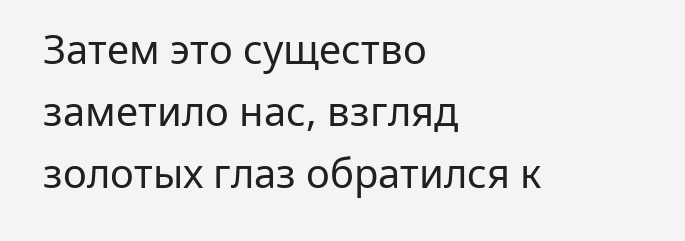Затем это существо заметило нас, взгляд золотых глаз обратился к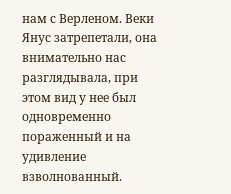нам с Верленом. Веки Янус затрепетали, она внимательно нас разглядывала, при этом вид у нее был одновременно пораженный и на удивление взволнованный.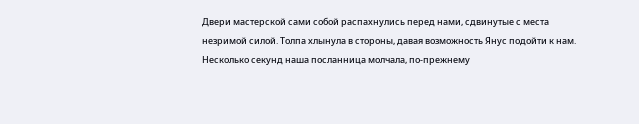Двери мастерской сами собой распахнулись перед нами, сдвинутые с места незримой силой. Толпа хлынула в стороны, давая возможность Янус подойти к нам. Несколько секунд наша посланница молчала, по-прежнему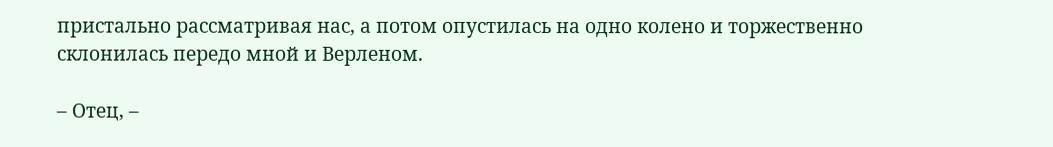пристально рассматривая нас, а потом опустилась на одно колено и торжественно склонилась передо мной и Верленом.

– Отец, –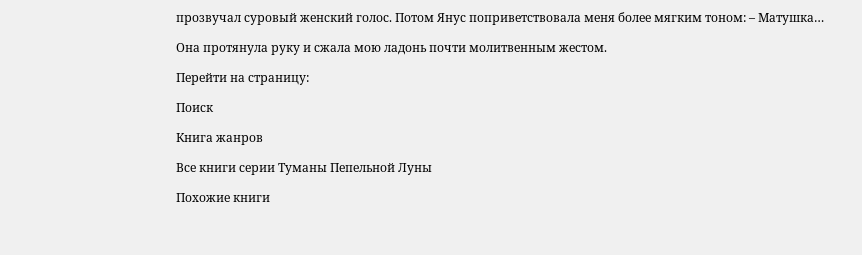прозвучал суровый женский голос. Потом Янус поприветствовала меня более мягким тоном: – Матушка…

Она протянула руку и сжала мою ладонь почти молитвенным жестом.

Перейти на страницу:

Поиск

Книга жанров

Все книги серии Туманы Пепельной Луны

Похожие книги